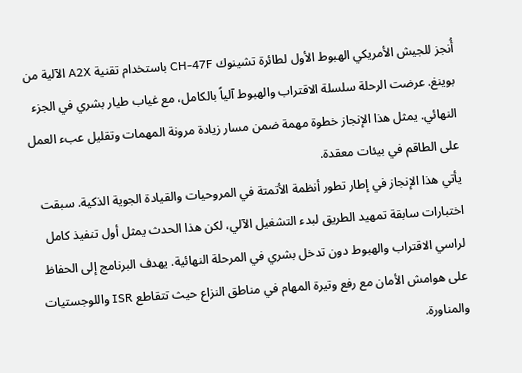أُنجز للجيش الأمريكي الهبوط الأول لطائرة تشينوك CH-47F باستخدام تقنية A2X الآلية من بوينغ. عرضت الرحلة سلسلة الاقتراب والهبوط آلياً بالكامل، مع غياب طيار بشري في الجزء النهائي. يمثل هذا الإنجاز خطوة مهمة ضمن مسار زيادة مرونة المهمات وتقليل عبء العمل على الطاقم في بيئات معقدة.
يأتي هذا الإنجاز في إطار تطور أنظمة الأتمتة في المروحيات والقيادة الجوية الذكية. سبقت اختبارات سابقة تمهيد الطريق لبدء التشغيل الآلي، لكن هذا الحدث يمثل أول تنفيذ كامل لراسي الاقتراب والهبوط دون تدخل بشري في المرحلة النهائية. يهدف البرنامج إلى الحفاظ على هوامش الأمان مع رفع وتيرة المهام في مناطق النزاع حيث تتقاطع ISR واللوجستيات والمناورة.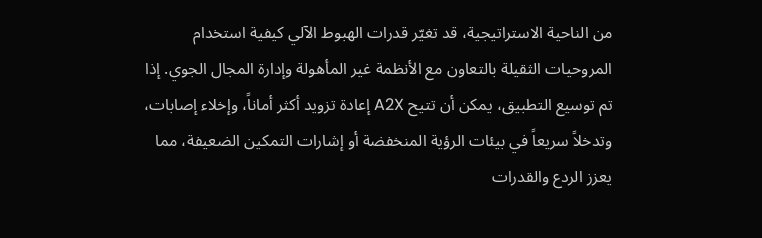من الناحية الاستراتيجية، قد تغيّر قدرات الهبوط الآلي كيفية استخدام المروحيات الثقيلة بالتعاون مع الأنظمة غير المأهولة وإدارة المجال الجوي. إذا تم توسيع التطبيق، يمكن أن تتيح A2X إعادة تزويد أكثر أماناً، وإخلاء إصابات، وتدخلاً سريعاً في بيئات الرؤية المنخفضة أو إشارات التمكين الضعيفة، مما يعزز الردع والقدرات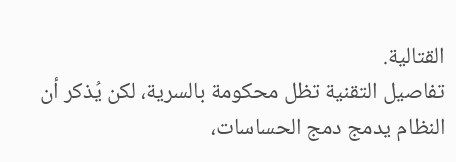القتالية.
تفاصيل التقنية تظل محكومة بالسرية، لكن يُذكر أن النظام يدمج دمج الحساسات،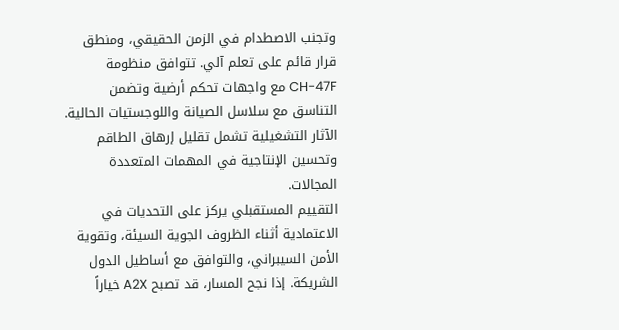وتجنب الاصطدام في الزمن الحقيقي، ومنطق قرار قائم على تعلم آلي. تتوافق منظومة CH-47F مع واجهات تحكم أرضية وتضمن التناسق مع سلاسل الصيانة واللوجستيات الحالية. الآثار التشغيلية تشمل تقليل إرهاق الطاقم وتحسين الإنتاجية في المهمات المتعددة المجالات.
التقييم المستقبلي يركز على التحديات في الاعتمادية أثناء الظروف الجوية السيئة، وتقوية الأمن السيبراني، والتوافق مع أساطيل الدول الشريكة. إذا نجح المسار، قد تصبح A2X خياراً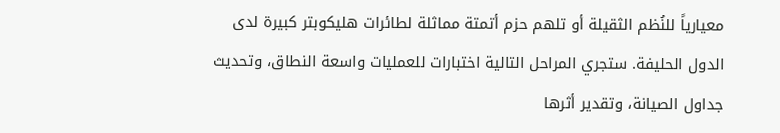معيارياً للنُظم الثقيلة أو تلهم حزم أتمتة مماثلة لطائرات هليكوبتر كبيرة لدى الدول الحليفة. ستجري المراحل التالية اختبارات للعمليات واسعة النطاق، وتحديث جداول الصيانة، وتقدير أثرها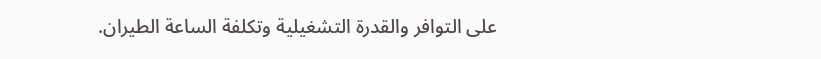على التوافر والقدرة التشغيلية وتكلفة الساعة الطيران.